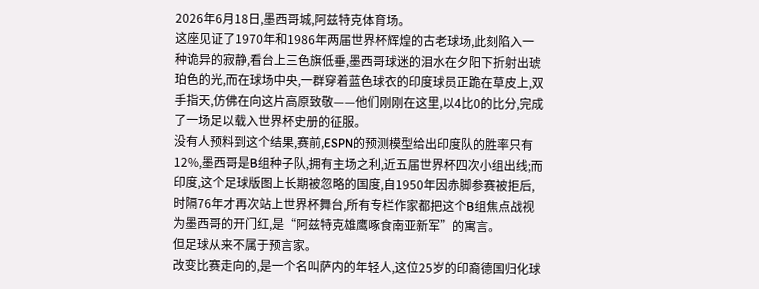2026年6月18日,墨西哥城,阿兹特克体育场。
这座见证了1970年和1986年两届世界杯辉煌的古老球场,此刻陷入一种诡异的寂静,看台上三色旗低垂,墨西哥球迷的泪水在夕阳下折射出琥珀色的光,而在球场中央,一群穿着蓝色球衣的印度球员正跪在草皮上,双手指天,仿佛在向这片高原致敬——他们刚刚在这里,以4比0的比分,完成了一场足以载入世界杯史册的征服。
没有人预料到这个结果,赛前,ESPN的预测模型给出印度队的胜率只有12%,墨西哥是B组种子队,拥有主场之利,近五届世界杯四次小组出线;而印度,这个足球版图上长期被忽略的国度,自1950年因赤脚参赛被拒后,时隔76年才再次站上世界杯舞台,所有专栏作家都把这个B组焦点战视为墨西哥的开门红,是“阿兹特克雄鹰啄食南亚新军”的寓言。
但足球从来不属于预言家。
改变比赛走向的,是一个名叫萨内的年轻人,这位25岁的印裔德国归化球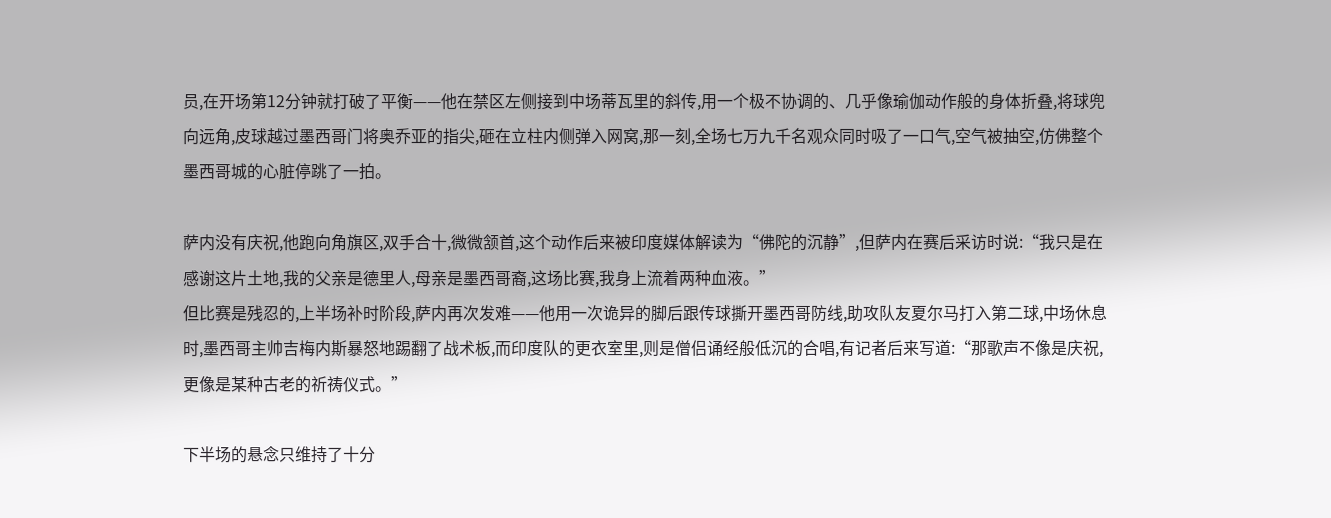员,在开场第12分钟就打破了平衡——他在禁区左侧接到中场蒂瓦里的斜传,用一个极不协调的、几乎像瑜伽动作般的身体折叠,将球兜向远角,皮球越过墨西哥门将奥乔亚的指尖,砸在立柱内侧弹入网窝,那一刻,全场七万九千名观众同时吸了一口气,空气被抽空,仿佛整个墨西哥城的心脏停跳了一拍。

萨内没有庆祝,他跑向角旗区,双手合十,微微颔首,这个动作后来被印度媒体解读为“佛陀的沉静”,但萨内在赛后采访时说:“我只是在感谢这片土地,我的父亲是德里人,母亲是墨西哥裔,这场比赛,我身上流着两种血液。”
但比赛是残忍的,上半场补时阶段,萨内再次发难——他用一次诡异的脚后跟传球撕开墨西哥防线,助攻队友夏尔马打入第二球,中场休息时,墨西哥主帅吉梅内斯暴怒地踢翻了战术板,而印度队的更衣室里,则是僧侣诵经般低沉的合唱,有记者后来写道:“那歌声不像是庆祝,更像是某种古老的祈祷仪式。”

下半场的悬念只维持了十分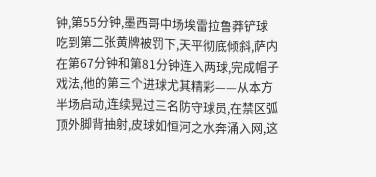钟,第55分钟,墨西哥中场埃雷拉鲁莽铲球吃到第二张黄牌被罚下,天平彻底倾斜,萨内在第67分钟和第81分钟连入两球,完成帽子戏法,他的第三个进球尤其精彩——从本方半场启动,连续晃过三名防守球员,在禁区弧顶外脚背抽射,皮球如恒河之水奔涌入网,这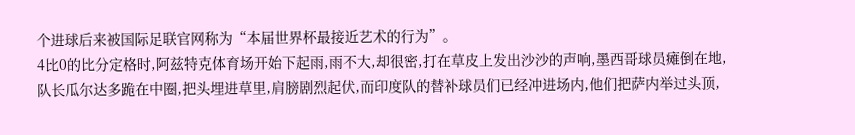个进球后来被国际足联官网称为“本届世界杯最接近艺术的行为”。
4比0的比分定格时,阿兹特克体育场开始下起雨,雨不大,却很密,打在草皮上发出沙沙的声响,墨西哥球员瘫倒在地,队长瓜尔达多跪在中圈,把头埋进草里,肩膀剧烈起伏,而印度队的替补球员们已经冲进场内,他们把萨内举过头顶,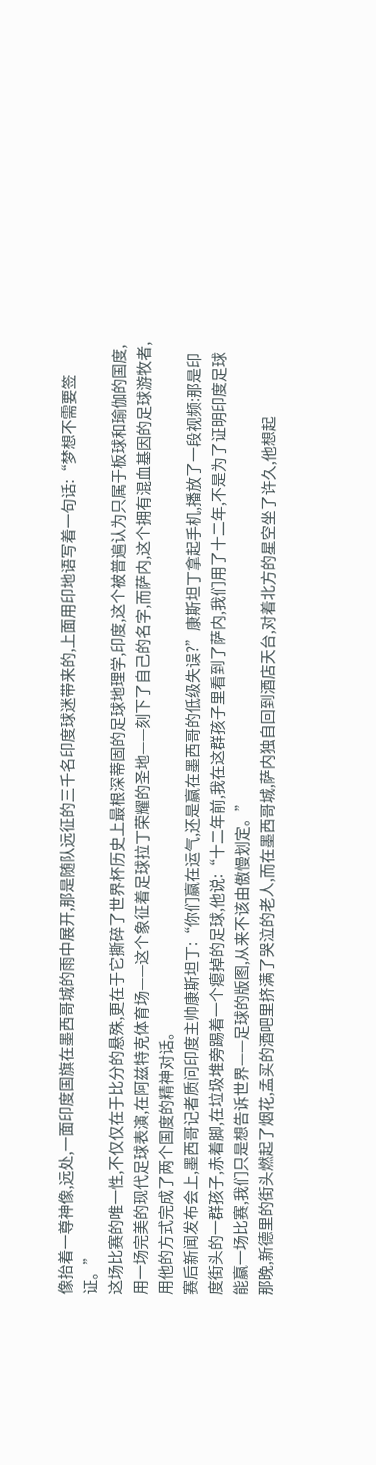像抬着一尊神像,远处,一面印度国旗在墨西哥城的雨中展开,那是随队远征的三千名印度球迷带来的,上面用印地语写着一句话:“梦想不需要签证。”
这场比赛的唯一性,不仅仅在于比分的悬殊,更在于它撕碎了世界杯历史上最根深蒂固的足球地理学,印度,这个被普遍认为只属于板球和瑜伽的国度,用一场完美的现代足球表演,在阿兹特克体育场——这个象征着足球拉丁荣耀的圣地——刻下了自己的名字,而萨内,这个拥有混血基因的足球游牧者,用他的方式完成了两个国度的精神对话。
赛后新闻发布会上,墨西哥记者质问印度主帅康斯坦丁:“你们赢在运气,还是赢在墨西哥的低级失误?”康斯坦丁拿起手机,播放了一段视频:那是印度街头的一群孩子,赤着脚,在垃圾堆旁踢着一个瘪掉的足球,他说:“十二年前,我在这群孩子里看到了萨内,我们用了十二年,不是为了证明印度足球能赢一场比赛,我们只是想告诉世界——足球的版图,从来不该由傲慢划定。”
那晚,新德里的街头燃起了烟花,孟买的酒吧里挤满了哭泣的老人,而在墨西哥城,萨内独自回到酒店天台,对着北方的星空坐了许久,他想起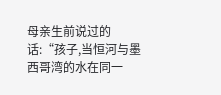母亲生前说过的话:“孩子,当恒河与墨西哥湾的水在同一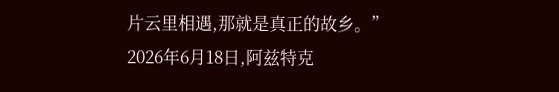片云里相遇,那就是真正的故乡。”
2026年6月18日,阿兹特克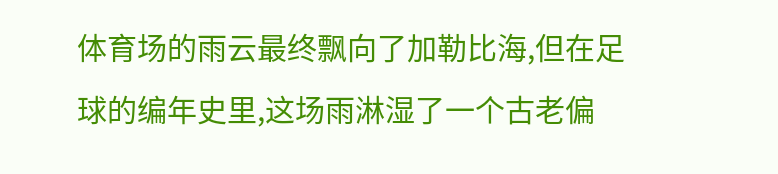体育场的雨云最终飘向了加勒比海,但在足球的编年史里,这场雨淋湿了一个古老偏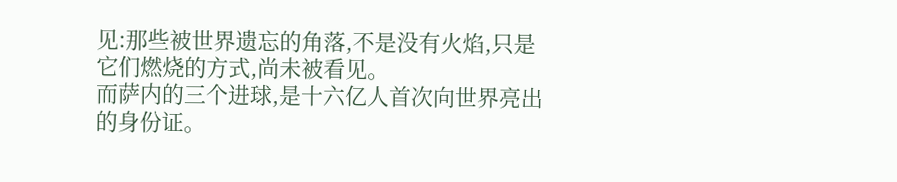见:那些被世界遗忘的角落,不是没有火焰,只是它们燃烧的方式,尚未被看见。
而萨内的三个进球,是十六亿人首次向世界亮出的身份证。